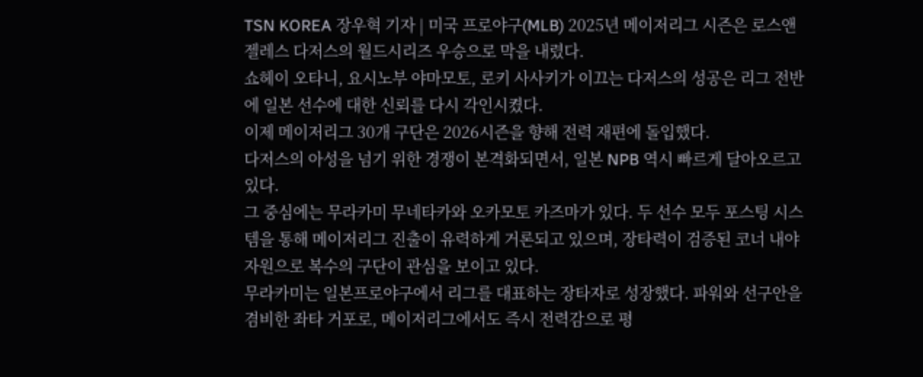TSN KOREA 장우혁 기자 | 미국 프로야구(MLB) 2025년 메이저리그 시즌은 로스앤젤레스 다저스의 월드시리즈 우승으로 막을 내렸다.
쇼헤이 오타니, 요시노부 야마모토, 로키 사사키가 이끄는 다저스의 성공은 리그 전반에 일본 선수에 대한 신뢰를 다시 각인시켰다.
이제 메이저리그 30개 구단은 2026시즌을 향해 전력 재편에 돌입했다.
다저스의 아성을 넘기 위한 경쟁이 본격화되면서, 일본 NPB 역시 빠르게 달아오르고 있다.
그 중심에는 무라카미 무네타카와 오카모토 카즈마가 있다. 두 선수 모두 포스팅 시스템을 통해 메이저리그 진출이 유력하게 거론되고 있으며, 장타력이 검증된 코너 내야 자원으로 복수의 구단이 관심을 보이고 있다.
무라카미는 일본프로야구에서 리그를 대표하는 장타자로 성장했다. 파워와 선구안을 겸비한 좌타 거포로, 메이저리그에서도 즉시 전력감으로 평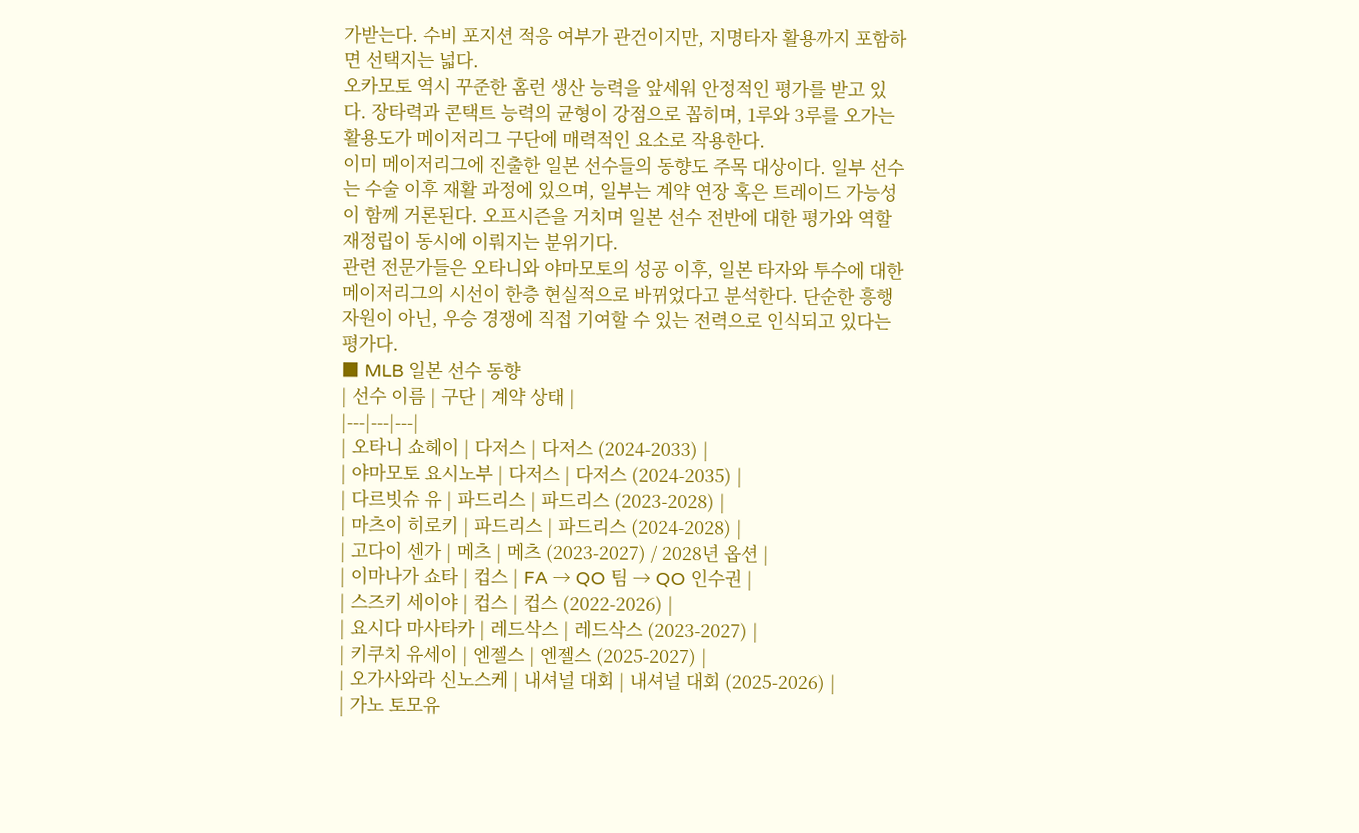가받는다. 수비 포지션 적응 여부가 관건이지만, 지명타자 활용까지 포함하면 선택지는 넓다.
오카모토 역시 꾸준한 홈런 생산 능력을 앞세워 안정적인 평가를 받고 있다. 장타력과 콘택트 능력의 균형이 강점으로 꼽히며, 1루와 3루를 오가는 활용도가 메이저리그 구단에 매력적인 요소로 작용한다.
이미 메이저리그에 진출한 일본 선수들의 동향도 주목 대상이다. 일부 선수는 수술 이후 재활 과정에 있으며, 일부는 계약 연장 혹은 트레이드 가능성이 함께 거론된다. 오프시즌을 거치며 일본 선수 전반에 대한 평가와 역할 재정립이 동시에 이뤄지는 분위기다.
관련 전문가들은 오타니와 야마모토의 성공 이후, 일본 타자와 투수에 대한 메이저리그의 시선이 한층 현실적으로 바뀌었다고 분석한다. 단순한 흥행 자원이 아닌, 우승 경쟁에 직접 기여할 수 있는 전력으로 인식되고 있다는 평가다.
■ MLB 일본 선수 동향
| 선수 이름 | 구단 | 계약 상태 |
|---|---|---|
| 오타니 쇼헤이 | 다저스 | 다저스 (2024-2033) |
| 야마모토 요시노부 | 다저스 | 다저스 (2024-2035) |
| 다르빗슈 유 | 파드리스 | 파드리스 (2023-2028) |
| 마츠이 히로키 | 파드리스 | 파드리스 (2024-2028) |
| 고다이 센가 | 메츠 | 메츠 (2023-2027) / 2028년 옵션 |
| 이마나가 쇼타 | 컵스 | FA → QO 팀 → QO 인수권 |
| 스즈키 세이야 | 컵스 | 컵스 (2022-2026) |
| 요시다 마사타카 | 레드삭스 | 레드삭스 (2023-2027) |
| 키쿠치 유세이 | 엔젤스 | 엔젤스 (2025-2027) |
| 오가사와라 신노스케 | 내셔널 대회 | 내셔널 대회 (2025-2026) |
| 가노 토모유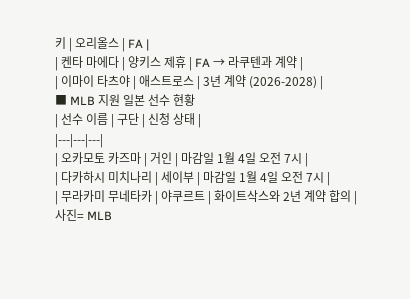키 | 오리올스 | FA |
| 켄타 마에다 | 양키스 제휴 | FA → 라쿠텐과 계약 |
| 이마이 타츠야 | 애스트로스 | 3년 계약 (2026-2028) |
■ MLB 지원 일본 선수 현황
| 선수 이름 | 구단 | 신청 상태 |
|---|---|---|
| 오카모토 카즈마 | 거인 | 마감일 1월 4일 오전 7시 |
| 다카하시 미치나리 | 세이부 | 마감일 1월 4일 오전 7시 |
| 무라카미 무네타카 | 야쿠르트 | 화이트삭스와 2년 계약 합의 |
사진= MLB